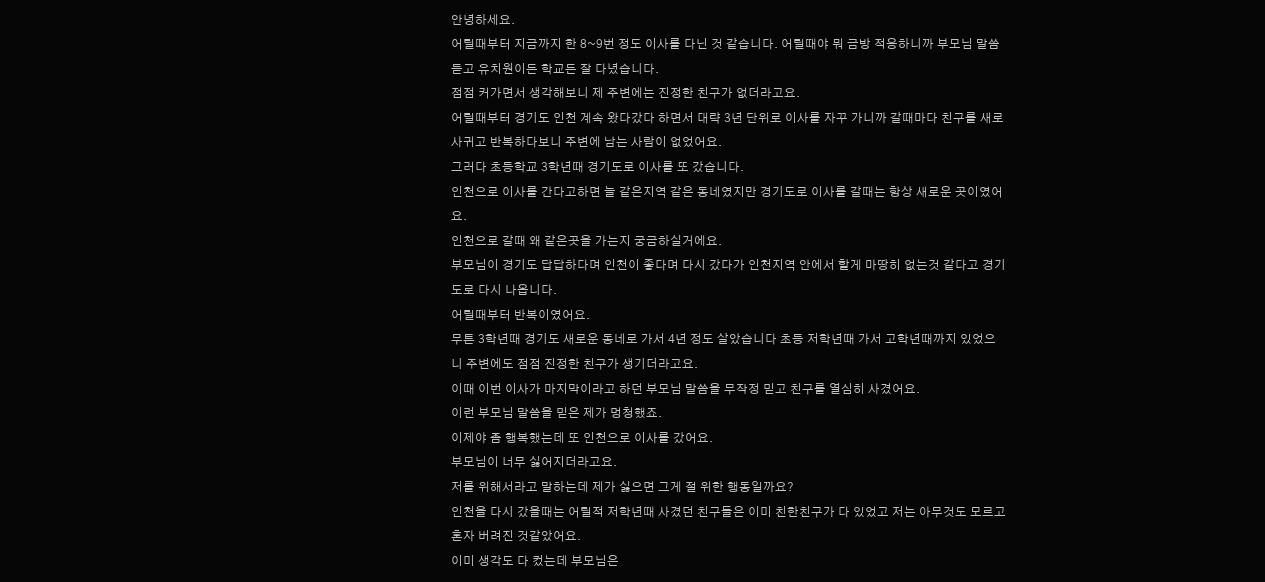안녕하세요.
어릴때부터 지금까지 한 8~9번 정도 이사를 다닌 것 같습니다. 어릴때야 뭐 금방 적응하니까 부모님 말씀 듣고 유치원이든 학교든 잘 다녔습니다.
점점 커가면서 생각해보니 제 주변에는 진정한 친구가 없더라고요.
어릴때부터 경기도 인천 계속 왔다갔다 하면서 대략 3년 단위로 이사를 자꾸 가니까 갈때마다 친구를 새로 사귀고 반복하다보니 주변에 남는 사람이 없었어요.
그러다 초등학교 3학년때 경기도로 이사를 또 갔습니다.
인천으로 이사를 간다고하면 늘 같은지역 같은 동네였지만 경기도로 이사를 갈때는 항상 새로운 곳이였어요.
인천으로 갈때 왜 같은곳을 가는지 궁금하실거에요.
부모님이 경기도 답답하다며 인천이 좋다며 다시 갔다가 인천지역 안에서 할게 마땅히 없는것 같다고 경기도로 다시 나옵니다.
어릴때부터 반복이였어요.
무튼 3학년때 경기도 새로운 동네로 가서 4년 정도 살았습니다 초등 저학년때 가서 고학년때까지 있었으니 주변에도 점점 진정한 친구가 생기더라고요.
이때 이번 이사가 마지막이라고 하던 부모님 말씀을 무작정 믿고 친구를 열심히 사겼어요.
이런 부모님 말씀을 믿은 제가 멍청했죠.
이제야 좀 행복했는데 또 인천으로 이사를 갔어요.
부모님이 너무 싫어지더라고요.
저를 위해서라고 말하는데 제가 싫으면 그게 절 위한 행동일까요?
인천을 다시 갔을때는 어릴적 저학년때 사겼던 친구들은 이미 친한친구가 다 있었고 저는 아무것도 모르고 혼자 버려진 것같았어요.
이미 생각도 다 컸는데 부모님은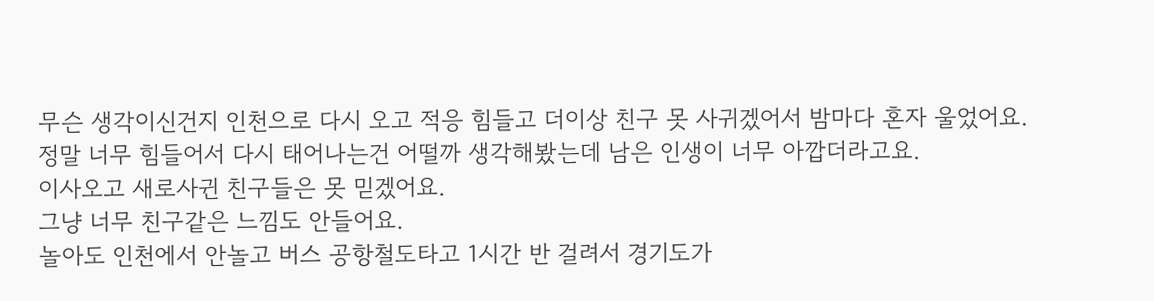무슨 생각이신건지 인천으로 다시 오고 적응 힘들고 더이상 친구 못 사귀겠어서 밤마다 혼자 울었어요.
정말 너무 힘들어서 다시 태어나는건 어떨까 생각해봤는데 남은 인생이 너무 아깝더라고요.
이사오고 새로사귄 친구들은 못 믿겠어요.
그냥 너무 친구같은 느낌도 안들어요.
놀아도 인천에서 안놀고 버스 공항철도타고 1시간 반 걸려서 경기도가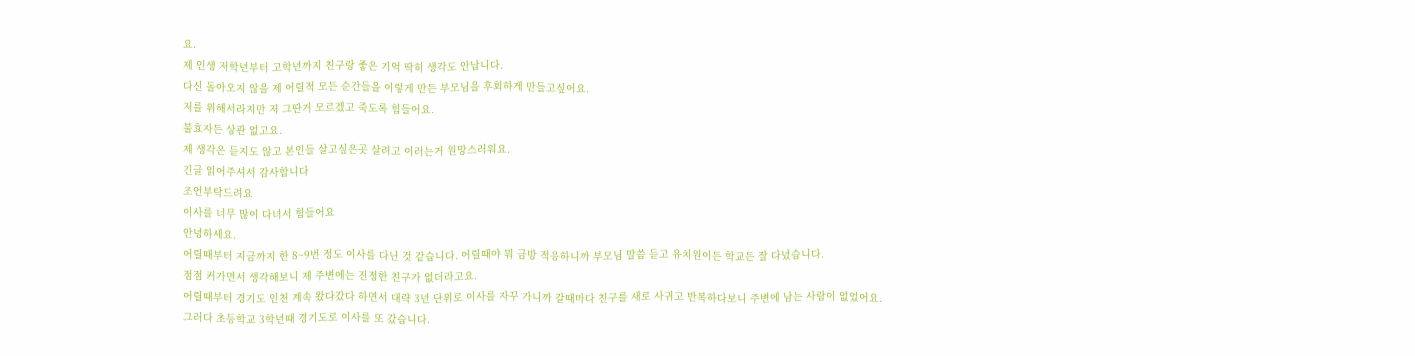요.
제 인생 저학년부터 고학년까지 친구랑 좋은 기억 딱히 생각도 안납니다.
다신 돌아오지 않을 제 어릴적 모든 순간들을 이렇게 만든 부모님을 후회하게 만들고싶어요.
저를 위해서라지만 저 그딴거 모르겠고 죽도록 힘들어요.
불효자든 상관 없고요.
제 생각은 듣지도 않고 본인들 살고싶은곳 살려고 이러는거 원망스러워요.
긴글 읽어주셔서 감사합니다
조언부탁드려요
이사를 너무 많이 다녀서 힘들어요
안녕하세요.
어릴때부터 지금까지 한 8~9번 정도 이사를 다닌 것 같습니다. 어릴때야 뭐 금방 적응하니까 부모님 말씀 듣고 유치원이든 학교든 잘 다녔습니다.
점점 커가면서 생각해보니 제 주변에는 진정한 친구가 없더라고요.
어릴때부터 경기도 인천 계속 왔다갔다 하면서 대략 3년 단위로 이사를 자꾸 가니까 갈때마다 친구를 새로 사귀고 반복하다보니 주변에 남는 사람이 없었어요.
그러다 초등학교 3학년때 경기도로 이사를 또 갔습니다.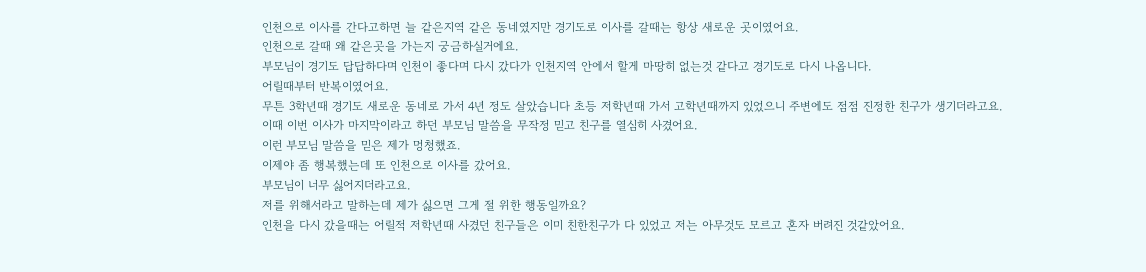인천으로 이사를 간다고하면 늘 같은지역 같은 동네였지만 경기도로 이사를 갈때는 항상 새로운 곳이였어요.
인천으로 갈때 왜 같은곳을 가는지 궁금하실거에요.
부모님이 경기도 답답하다며 인천이 좋다며 다시 갔다가 인천지역 안에서 할게 마땅히 없는것 같다고 경기도로 다시 나옵니다.
어릴때부터 반복이였어요.
무튼 3학년때 경기도 새로운 동네로 가서 4년 정도 살았습니다 초등 저학년때 가서 고학년때까지 있었으니 주변에도 점점 진정한 친구가 생기더라고요.
이때 이번 이사가 마지막이라고 하던 부모님 말씀을 무작정 믿고 친구를 열심히 사겼어요.
이런 부모님 말씀을 믿은 제가 멍청했죠.
이제야 좀 행복했는데 또 인천으로 이사를 갔어요.
부모님이 너무 싫어지더라고요.
저를 위해서라고 말하는데 제가 싫으면 그게 절 위한 행동일까요?
인천을 다시 갔을때는 어릴적 저학년때 사겼던 친구들은 이미 친한친구가 다 있었고 저는 아무것도 모르고 혼자 버려진 것같았어요.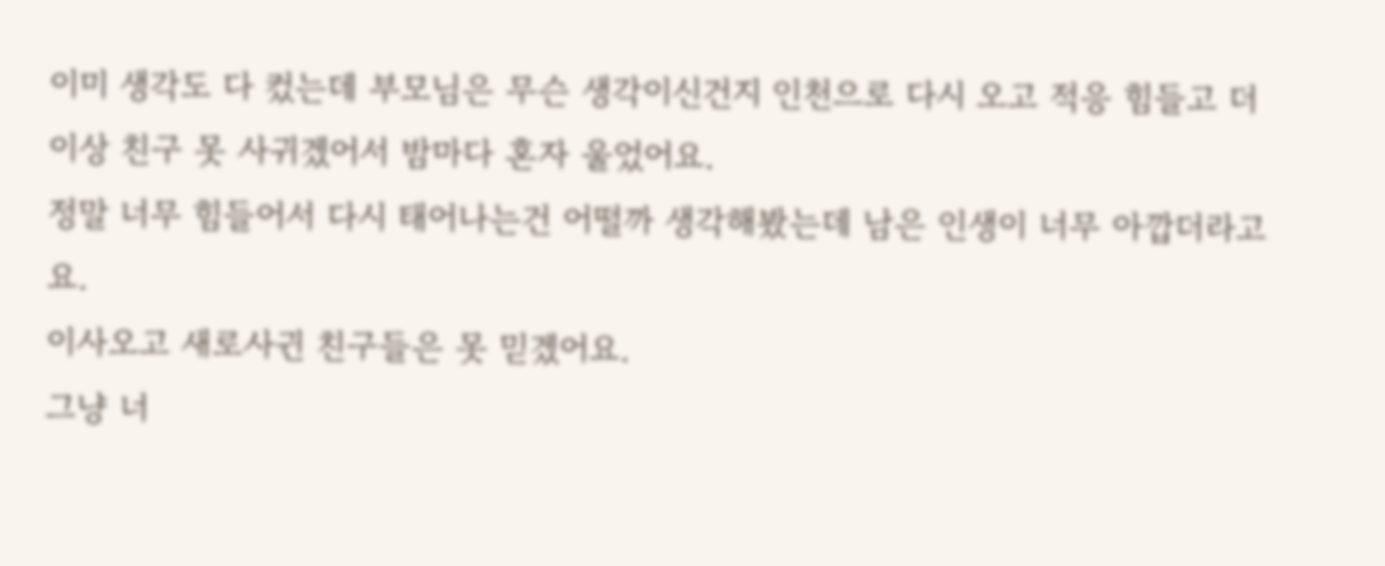이미 생각도 다 컸는데 부모님은 무슨 생각이신건지 인천으로 다시 오고 적응 힘들고 더이상 친구 못 사귀겠어서 밤마다 혼자 울었어요.
정말 너무 힘들어서 다시 태어나는건 어떨까 생각해봤는데 남은 인생이 너무 아깝더라고요.
이사오고 새로사귄 친구들은 못 믿겠어요.
그냥 너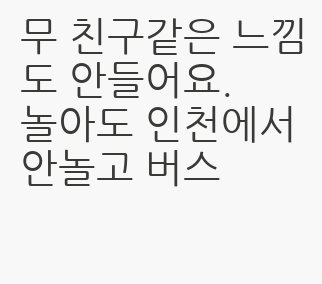무 친구같은 느낌도 안들어요.
놀아도 인천에서 안놀고 버스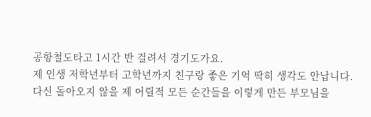공항철도타고 1시간 반 걸려서 경기도가요.
제 인생 저학년부터 고학년까지 친구랑 좋은 기억 딱히 생각도 안납니다.
다신 돌아오지 않을 제 어릴적 모든 순간들을 이렇게 만든 부모님을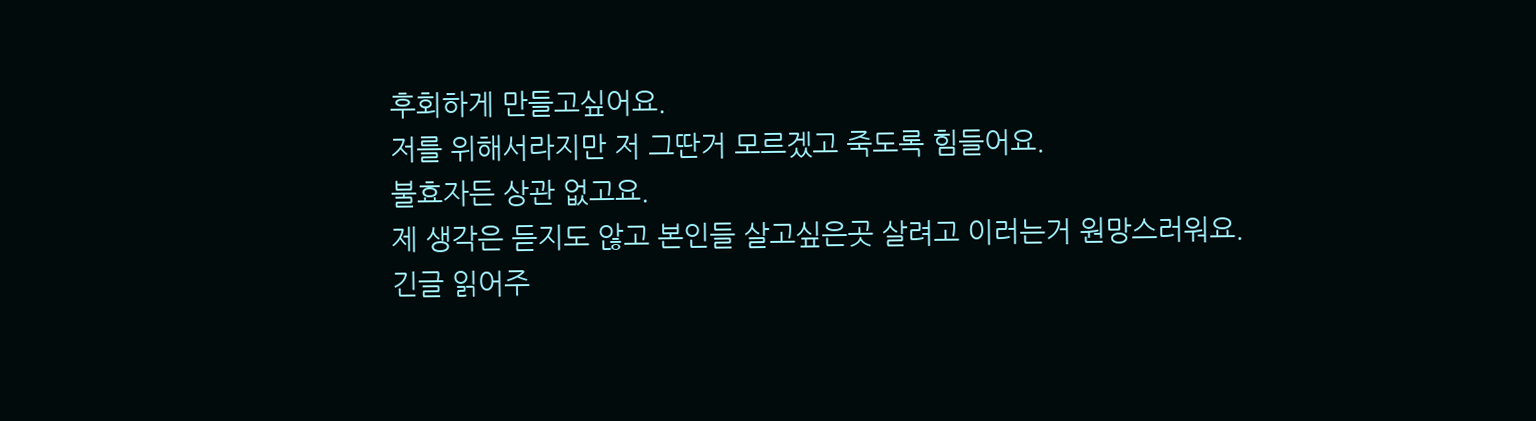후회하게 만들고싶어요.
저를 위해서라지만 저 그딴거 모르겠고 죽도록 힘들어요.
불효자든 상관 없고요.
제 생각은 듣지도 않고 본인들 살고싶은곳 살려고 이러는거 원망스러워요.
긴글 읽어주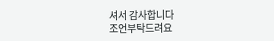셔서 감사합니다
조언부탁드려요